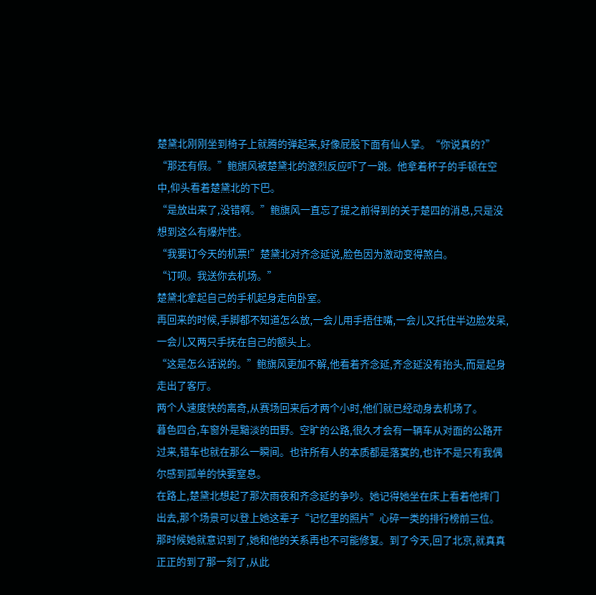楚黛北刚刚坐到椅子上就腾的弹起来,好像屁股下面有仙人掌。“你说真的?”
“那还有假。”鲍旗风被楚黛北的激烈反应吓了一跳。他拿着杯子的手顿在空中,仰头看着楚黛北的下巴。
“是放出来了,没错啊。”鲍旗风一直忘了提之前得到的关于楚四的消息,只是没想到这么有爆炸性。
“我要订今天的机票!”楚黛北对齐念延说,脸色因为激动变得煞白。
“订呗。我送你去机场。”
楚黛北拿起自己的手机起身走向卧室。
再回来的时候,手脚都不知道怎么放,一会儿用手捂住嘴,一会儿又托住半边脸发呆,一会儿又两只手抚在自己的额头上。
“这是怎么话说的。”鲍旗风更加不解,他看着齐念延,齐念延没有抬头,而是起身走出了客厅。
两个人速度快的离奇,从赛场回来后才两个小时,他们就已经动身去机场了。
暮色四合,车窗外是黯淡的田野。空旷的公路,很久才会有一辆车从对面的公路开过来,错车也就在那么一瞬间。也许所有人的本质都是落寞的,也许不是只有我偶尔感到孤单的快要窒息。
在路上,楚黛北想起了那次雨夜和齐念延的争吵。她记得她坐在床上看着他摔门出去,那个场景可以登上她这辈子“记忆里的照片”心碎一类的排行榜前三位。那时候她就意识到了,她和他的关系再也不可能修复。到了今天,回了北京,就真真正正的到了那一刻了,从此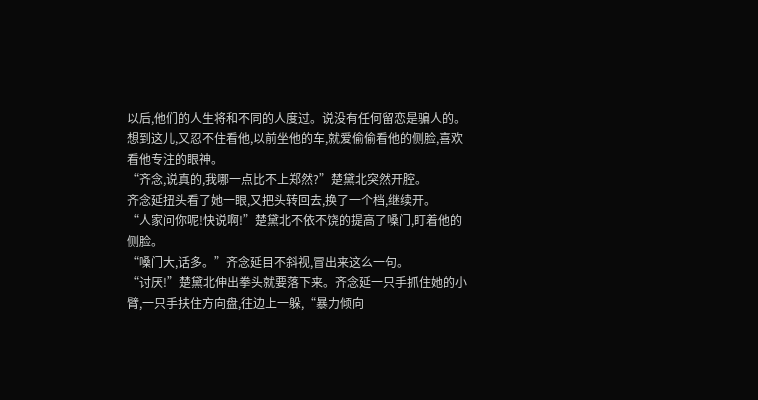以后,他们的人生将和不同的人度过。说没有任何留恋是骗人的。想到这儿,又忍不住看他,以前坐他的车,就爱偷偷看他的侧脸,喜欢看他专注的眼神。
“齐念,说真的,我哪一点比不上郑然?”楚黛北突然开腔。
齐念延扭头看了她一眼,又把头转回去,换了一个档,继续开。
“人家问你呢!快说啊!”楚黛北不依不饶的提高了嗓门,盯着他的侧脸。
“嗓门大,话多。”齐念延目不斜视,冒出来这么一句。
“讨厌!”楚黛北伸出拳头就要落下来。齐念延一只手抓住她的小臂,一只手扶住方向盘,往边上一躲,“暴力倾向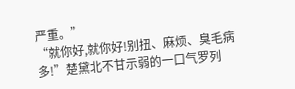严重。”
“就你好,就你好!别扭、麻烦、臭毛病多!”楚黛北不甘示弱的一口气罗列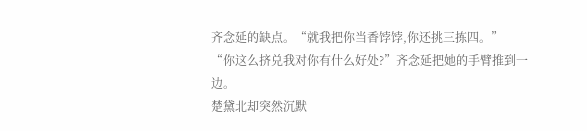齐念延的缺点。“就我把你当香饽饽,你还挑三拣四。”
“你这么挤兑我对你有什么好处?”齐念延把她的手臂推到一边。
楚黛北却突然沉默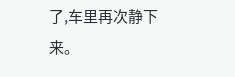了,车里再次静下来。